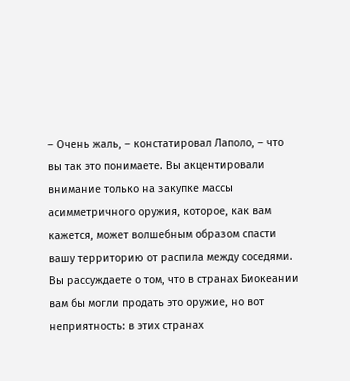– Очень жаль, – констатировал Лаполо, – что вы так это понимаете. Вы акцентировали внимание только на закупке массы асимметричного оружия, которое, как вам кажется, может волшебным образом спасти вашу территорию от распила между соседями. Вы рассуждаете о том, что в странах Биокеании вам бы могли продать это оружие, но вот неприятность: в этих странах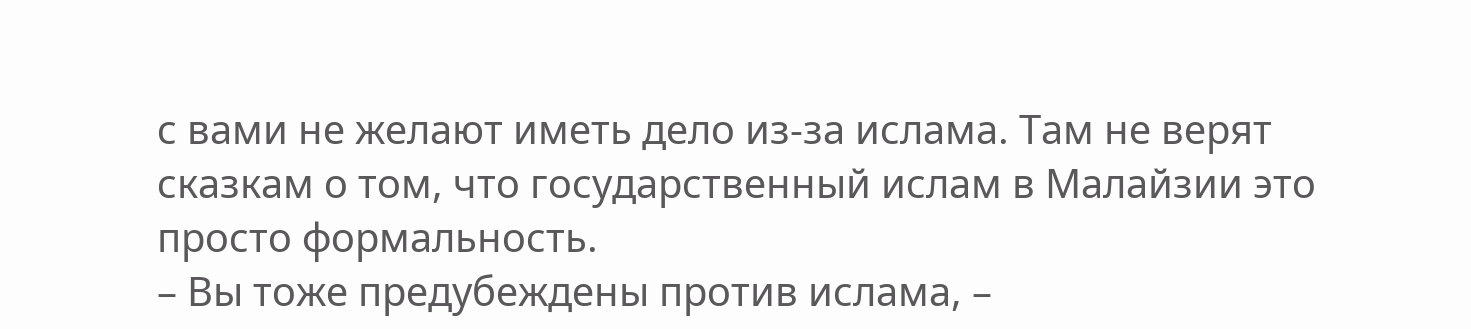с вами не желают иметь дело из-за ислама. Там не верят сказкам о том, что государственный ислам в Малайзии это просто формальность.
– Вы тоже предубеждены против ислама, –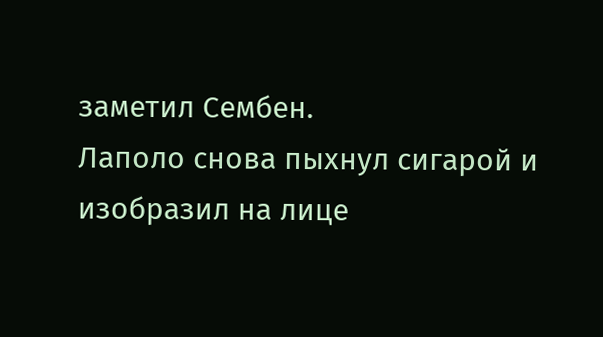заметил Сембен.
Лаполо снова пыхнул сигарой и изобразил на лице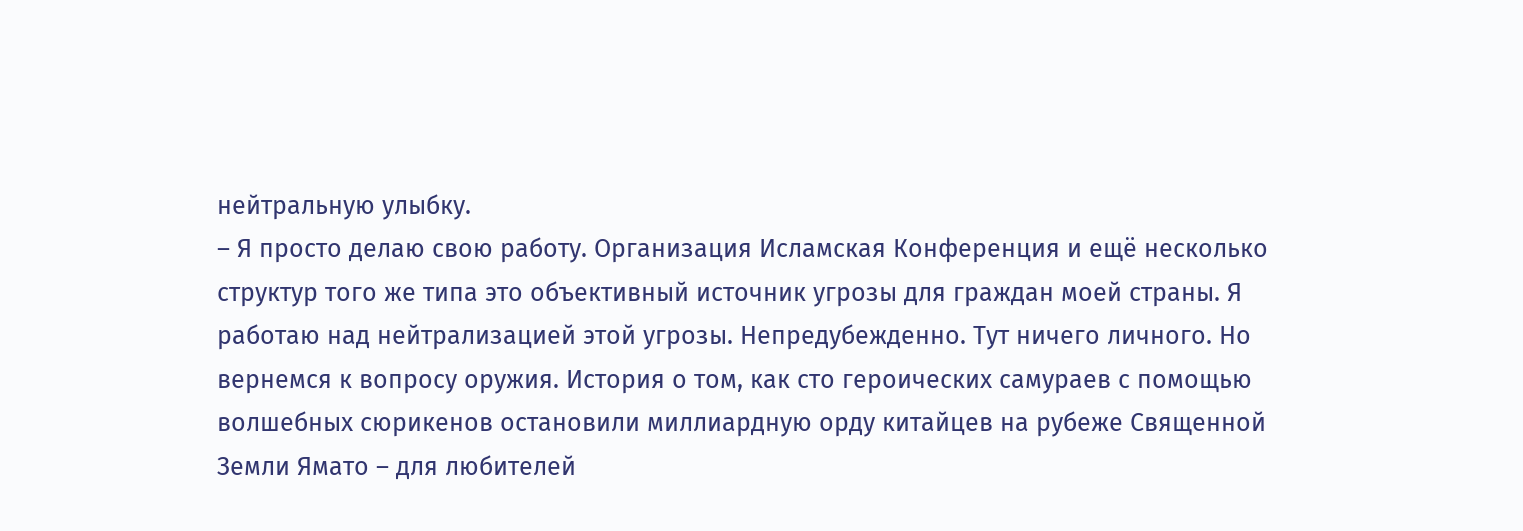нейтральную улыбку.
– Я просто делаю свою работу. Организация Исламская Конференция и ещё несколько структур того же типа это объективный источник угрозы для граждан моей страны. Я работаю над нейтрализацией этой угрозы. Непредубежденно. Тут ничего личного. Но вернемся к вопросу оружия. История о том, как сто героических самураев с помощью волшебных сюрикенов остановили миллиардную орду китайцев на рубеже Священной Земли Ямато – для любителей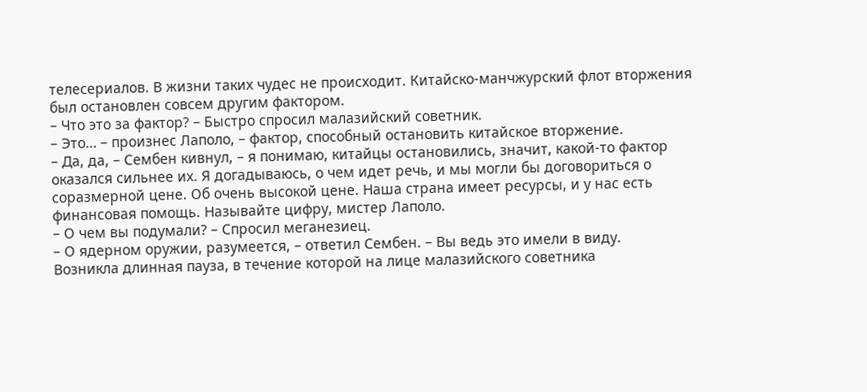телесериалов. В жизни таких чудес не происходит. Китайско-манчжурский флот вторжения был остановлен совсем другим фактором.
– Что это за фактор? – Быстро спросил малазийский советник.
– Это… – произнес Лаполо, – фактор, способный остановить китайское вторжение.
– Да, да, – Сембен кивнул, – я понимаю, китайцы остановились, значит, какой-то фактор оказался сильнее их. Я догадываюсь, о чем идет речь, и мы могли бы договориться о соразмерной цене. Об очень высокой цене. Наша страна имеет ресурсы, и у нас есть финансовая помощь. Называйте цифру, мистер Лаполо.
– О чем вы подумали? – Спросил меганезиец.
– О ядерном оружии, разумеется, – ответил Сембен. – Вы ведь это имели в виду.
Возникла длинная пауза, в течение которой на лице малазийского советника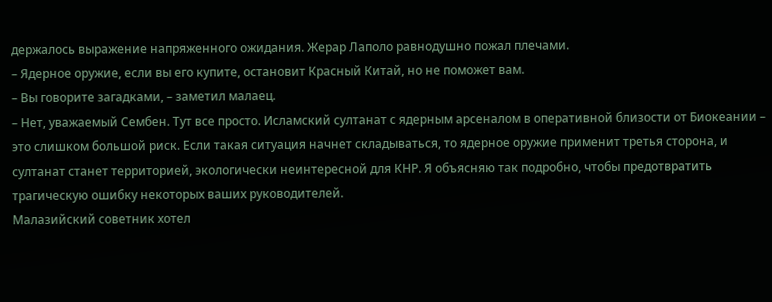держалось выражение напряженного ожидания. Жерар Лаполо равнодушно пожал плечами.
– Ядерное оружие, если вы его купите, остановит Красный Китай, но не поможет вам.
– Вы говорите загадками, – заметил малаец.
– Нет, уважаемый Сембен. Тут все просто. Исламский султанат с ядерным арсеналом в оперативной близости от Биокеании – это слишком большой риск. Если такая ситуация начнет складываться, то ядерное оружие применит третья сторона, и султанат станет территорией, экологически неинтересной для КНР. Я объясняю так подробно, чтобы предотвратить трагическую ошибку некоторых ваших руководителей.
Малазийский советник хотел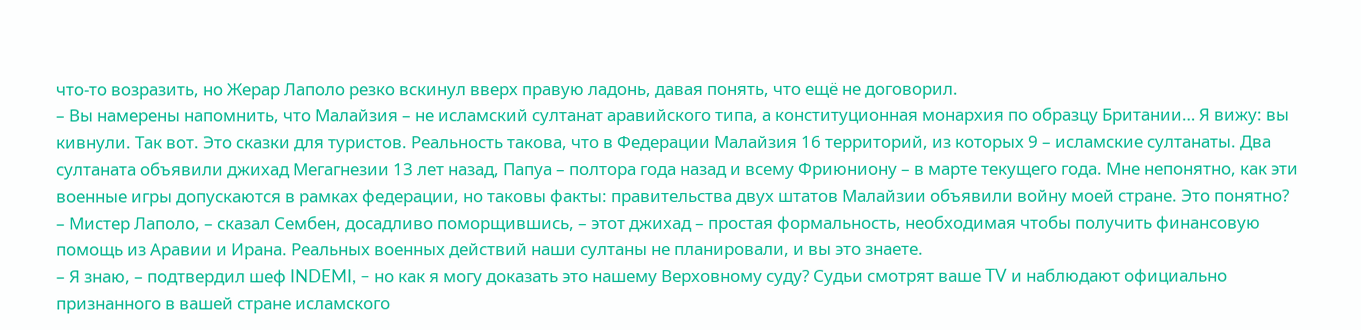что-то возразить, но Жерар Лаполо резко вскинул вверх правую ладонь, давая понять, что ещё не договорил.
– Вы намерены напомнить, что Малайзия – не исламский султанат аравийского типа, а конституционная монархия по образцу Британии… Я вижу: вы кивнули. Так вот. Это сказки для туристов. Реальность такова, что в Федерации Малайзия 16 территорий, из которых 9 – исламские султанаты. Два султаната объявили джихад Мегагнезии 13 лет назад, Папуа – полтора года назад и всему Фриюниону – в марте текущего года. Мне непонятно, как эти военные игры допускаются в рамках федерации, но таковы факты: правительства двух штатов Малайзии объявили войну моей стране. Это понятно?
– Мистер Лаполо, – сказал Сембен, досадливо поморщившись, – этот джихад – простая формальность, необходимая чтобы получить финансовую помощь из Аравии и Ирана. Реальных военных действий наши султаны не планировали, и вы это знаете.
– Я знаю, – подтвердил шеф INDEMI, – но как я могу доказать это нашему Верховному суду? Судьи смотрят ваше TV и наблюдают официально признанного в вашей стране исламского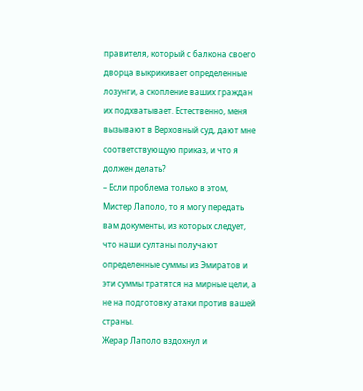правителя, который с балкона своего дворца выкрикивает определенные лозунги, а скопление ваших граждан их подхватывает. Естественно, меня вызывают в Верховный суд, дают мне соответствующую приказ, и что я должен делать?
– Если проблема только в этом, Мистер Лаполо, то я могу передать вам документы, из которых следует, что наши султаны получают определенные суммы из Эмиратов и эти суммы тратятся на мирные цели, а не на подготовку атаки против вашей страны.
Жерар Лаполо вздохнул и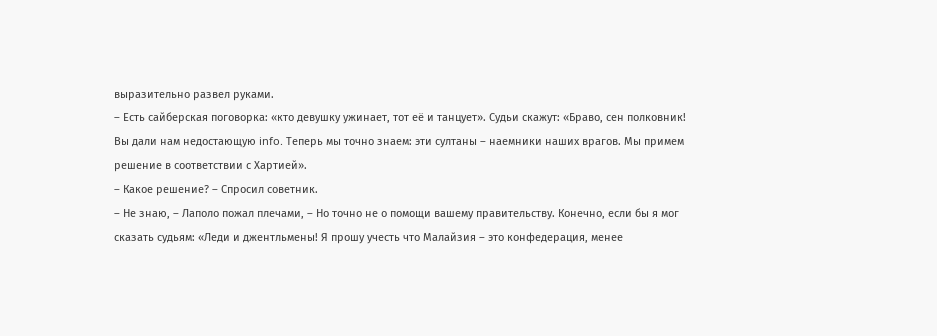выразительно развел руками.
– Есть сайберская поговорка: «кто девушку ужинает, тот её и танцует». Судьи скажут: «Браво, сен полковник! Вы дали нам недостающую info. Теперь мы точно знаем: эти султаны – наемники наших врагов. Мы примем решение в соответствии с Хартией».
– Какое решение? – Спросил советник.
– Не знаю, – Лаполо пожал плечами, – Но точно не о помощи вашему правительству. Конечно, если бы я мог сказать судьям: «Леди и джентльмены! Я прошу учесть что Малайзия – это конфедерация, менее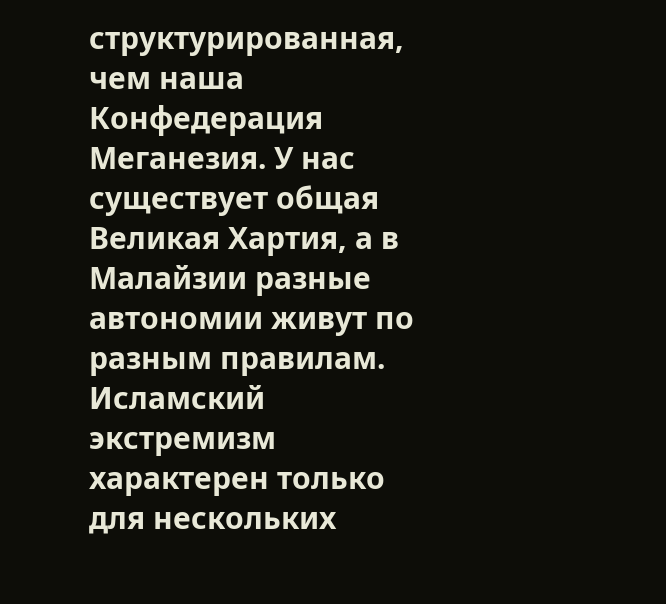структурированная, чем наша Конфедерация Меганезия. У нас существует общая Великая Хартия, а в Малайзии разные автономии живут по разным правилам. Исламский экстремизм характерен только для нескольких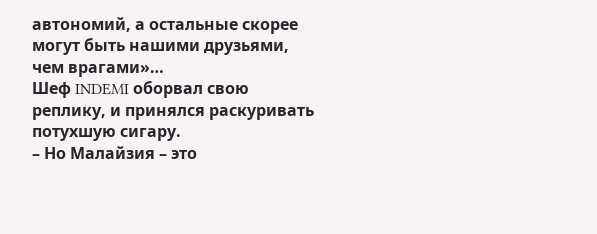автономий, а остальные скорее могут быть нашими друзьями, чем врагами»…
Шеф INDEMI оборвал свою реплику, и принялся раскуривать потухшую сигару.
– Но Малайзия – это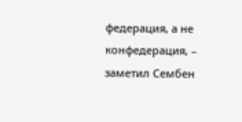федерация, а не конфедерация, – заметил Сембен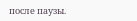после паузы.